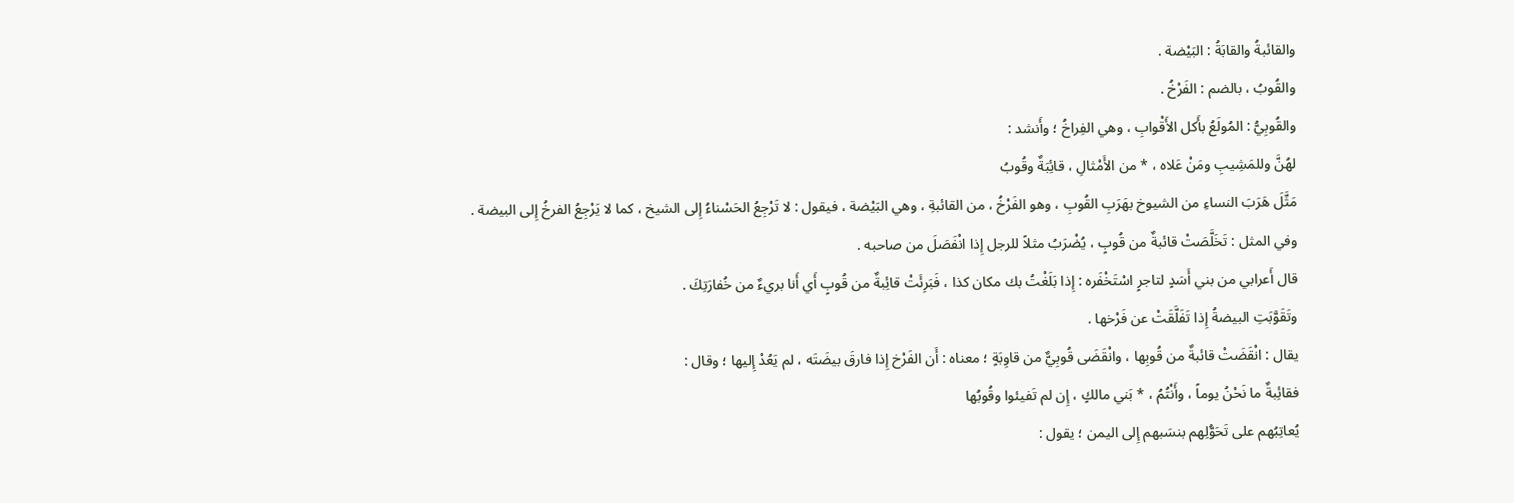والقائبةُ والقابَةُ : البَيْضة .
والقُوبُ ، بالضم : الفَرْخُ .
والقُوبِيُّ : المُولَعُ بأَكل الأَقْوابِ ، وهي الفِراخُ ؛ وأَنشد :
لهُنَّ وللمَشِيبِ ومَنْ عَلاه ، * من الأَمْثالِ ، قائِبَةٌ وقُوبُ
مَثَّلَ هَرَبَ النساءِ من الشيوخ بهَرَبِ القُوبِ ، وهو الفَرْخُ ، من القائبةِ ، وهي البَيْضة ، فيقول : لا تَرْجِعُ الحَسْناءُ إِلى الشيخ ، كما لا يَرْجِعُ الفرخُ إِلى البيضة .
وفي المثل : تَخَلَّصَتْ قائبةٌ من قُوبٍ ، يُضْرَبُ مثلاً للرجل إِذا انْفَصَلَ من صاحبه .
قال أَعرابي من بني أَسَدٍ لتاجرٍ اسْتَخْفَره : إِذا بَلَغْتُ بك مكان كذا ، فَبَرِئَتْ قائِبةٌ من قُوبٍ أَي أَنا بريءٌ من خُفارَتِكَ .
وتَقَوَّبَتِ البيضةُ إِذا تَفَلَّقَتْ عن فَرْخها .
يقال : انْقَضَتْ قائبةٌ من قُوبِها ، وانْقَضَى قُوبِيٌّ من قاوِبَةٍ ؛ معناه : أَن الفَرْخ إِذا فارقَ بيضَتَه ، لم يَعُدْ إِليها ؛ وقال :
فقائِبةٌ ما نَحْنُ يوماً ، وأَنْتُمُ ، * بَني مالكٍ ، إِن لم تَفيئوا وقُوبُها
يُعاتِبُهم على تَحَوُّلِهم بنسَبهم إِلى اليمن ؛ يقول :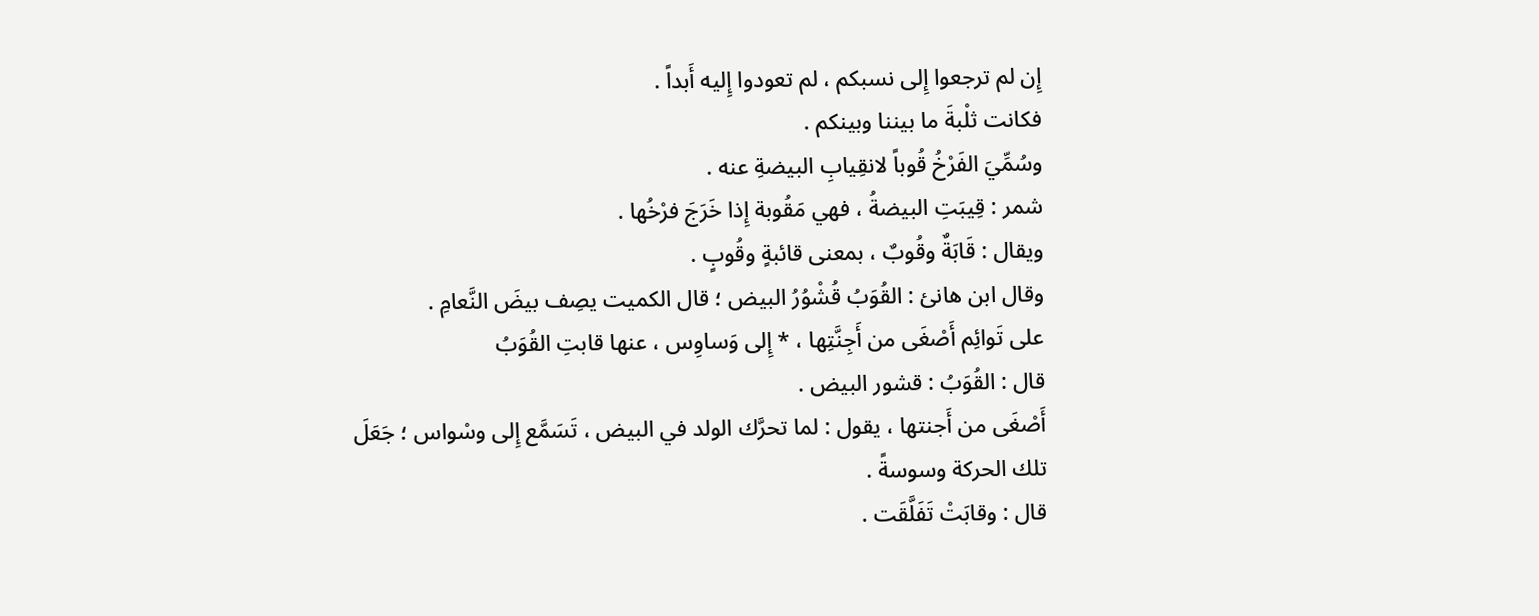إِن لم ترجعوا إِلى نسبكم ، لم تعودوا إِليه أَبداً .
فكانت ثلْبةَ ما بيننا وبينكم .
وسُمِّيَ الفَرْخُ قُوباً لانقِيابِ البيضةِ عنه .
شمر : قِيبَتِ البيضةُ ، فهي مَقُوبة إِذا خَرَجَ فرْخُها .
ويقال : قَابَةٌ وقُوبٌ ، بمعنى قائبةٍ وقُوبٍ .
وقال ابن هانئ : القُوَبُ قُشْوُرُ البيض ؛ قال الكميت يصِف بيضَ النَّعامِ .
على تَوائِم أَصْغَى من أَجِنَّتِها ، * إِلى وَساوِس ، عنها قابتِ القُوَبُ
قال : القُوَبُ : قشور البيض .
أَصْغَى من أَجنتها ، يقول : لما تحرَّك الولد في البيض ، تَسَمَّع إِلى وسْواس ؛ جَعَلَ تلك الحركة وسوسةً .
قال : وقابَتْ تَفَلَّقَت .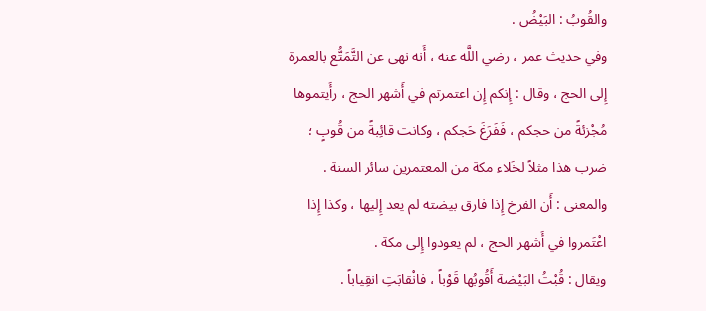والقُوبُ : البَيْضُ .
وفي حديث عمر ، رضي اللَّه عنه ، أَنه نهى عن التَّمَتُّع بالعمرة إِلى الحج ، وقال : إِنكم إِن اعتمرتم في أَشهر الحج ، رأَيتموها مُجْزئةً من حجكم ، فَفَرَغَ حَجكم ، وكانت قائِبةً من قُوبٍ ؛ ضرب هذا مثلاً لخَلاء مكة من المعتمرين سائر السنة .
والمعنى : أَن الفرخ إِذا فارق بيضته لم يعد إِليها ، وكذا إِذا اعْتَمروا في أَشهر الحج ، لم يعودوا إِلى مكة .
ويقال : قُبْتُ البَيْضة أَقُوبُها قَوْباً ، فانْقابَتِ انقِياباً .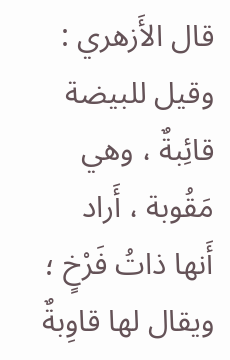قال الأَزهري : وقيل للبيضة قائِبةٌ ، وهي مَقُوبة ، أَراد أَنها ذاتُ فَرْخٍ ؛ ويقال لها قاوِبةٌ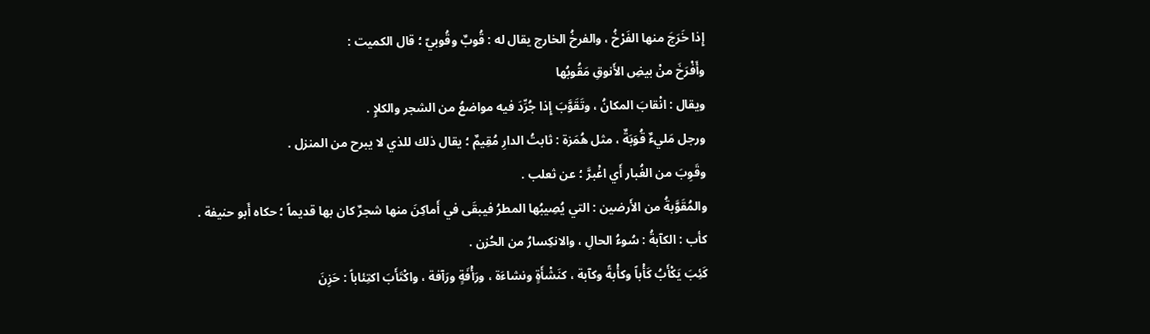إِذا خَرَجَ منها الفَرْخُ ، والفرخُ الخارج يقال له : قُوبٌ وقُوبيّ ؛ قال الكميت :
وأَفْرَخَ منْ بيضِ الأَنوقِ مَقُوبُها
ويقال : انْقابَ المكانُ ، وتَقَوَّبَ إِذا جُرِّدَ فيه مواضعُ من الشجر والكلإِ .
ورجل مَليءٌ قُوَبَةٌ ، مثل هُمَزة : ثابتُ الدارِ مُقِيمٌ ؛ يقال ذلك للذي لا يبرح من المنزل .
وقَوِبَ من الغُبار أَي اغْبرَّ ؛ عن ثعلب .
والمُقَوَّبةُ من الأَرضين : التي يُصِيبُها المطرُ فيبقَى في أَماكِنَ منها شجرٌ كان بها قديماً ؛ حكاه أَبو حنيفة .
كأب : الكآبةُ : سُوءُ الحالِ ، والانكِسارُ من الحُزن .
كَئِبَ يَكْأَبُ كَأْباً وكأْبةً وكآبة ، كنَشْأَةٍ ونشاءَة ، ورَأْفَةٍ ورَآفة ، واكْتَأَبَ اكتِئاباً : حَزِنَ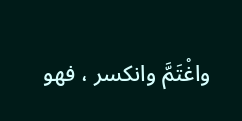واغْتَمَّ وانكسر ، فهو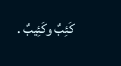كَئِبٌ وكَئِيبٌ .